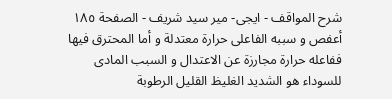شرح المواقف - ايجى- مير سيد شريف - الصفحة ١٨٥
أعفص و سببه الفاعلى حرارة معتدلة و أما المحترق فيها ففاعله حرارة مجارزة عن الاعتدال و السبب المادى للسوداء هو الشديد الغليظ القليل الرطوبة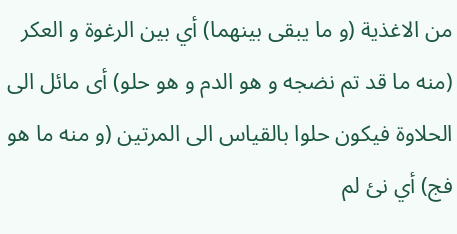من الاغذية (و ما يبقى بينهما) أي بين الرغوة و العكر (منه ما قد تم نضجه و هو الدم و هو حلو) أى مائل الى الحلاوة فيكون حلوا بالقياس الى المرتين (و منه ما هو فج) أي نئ لم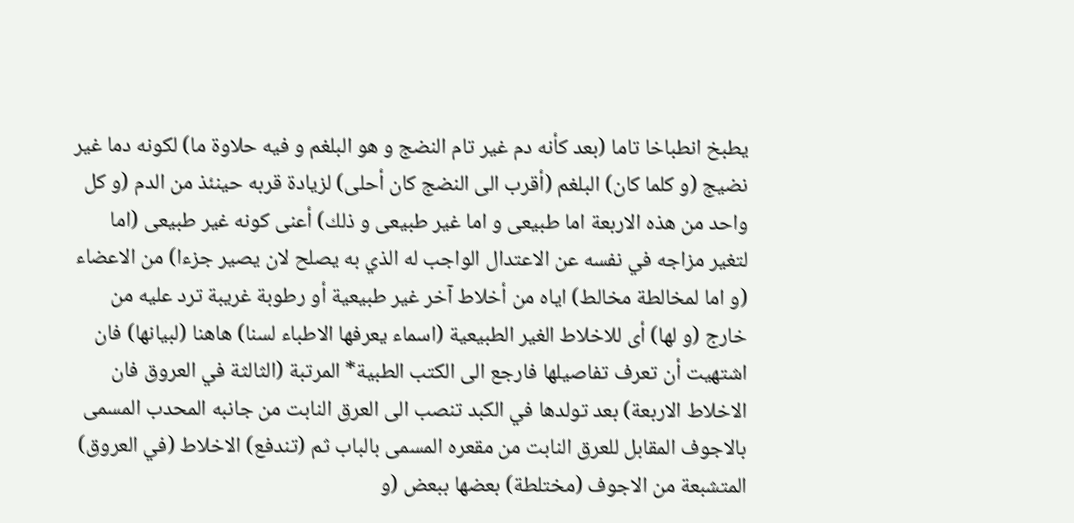يطبخ انطباخا تاما (بعد كأنه دم غير تام النضج و هو البلغم و فيه حلاوة ما) لكونه دما غير نضيج (و كلما كان) البلغم (أقرب الى النضج كان أحلى) لزيادة قربه حينئذ من الدم (و كل واحد من هذه الاربعة اما طبيعى و اما غير طبيعى و ذلك) أعنى كونه غير طبيعى (اما لتغير مزاجه في نفسه عن الاعتدال الواجب له الذي به يصلح لان يصير جزءا) من الاعضاء (و اما لمخالطة مخالط) اياه من أخلاط آخر غير طبيعية أو رطوبة غريبة ترد عليه من خارج (و لها) أى للاخلاط الغير الطبيعية (اسماء يعرفها الاطباء لسنا) هاهنا (لبيانها) فان اشتهيت أن تعرف تفاصيلها فارجع الى الكتب الطبية* المرتبة (الثالثة في العروق فان الاخلاط الاربعة) بعد تولدها في الكبد تنصب الى العرق النابت من جانبه المحدب المسمى بالاجوف المقابل للعرق النابت من مقعره المسمى بالباب ثم (تندفع) الاخلاط (في العروق) المتشبعة من الاجوف (مختلطة) بعضها ببعض (و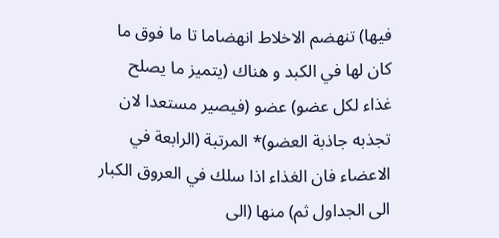فيها) تنهضم الاخلاط انهضاما تا ما فوق ما كان لها في الكبد و هناك (يتميز ما يصلح غذاء لكل عضو) عضو (فيصير مستعدا لان تجذبه جاذبة العضو)* المرتبة (الرابعة في الاعضاء فان الغذاء اذا سلك في العروق الكبار الى الجداول ثم) منها (الى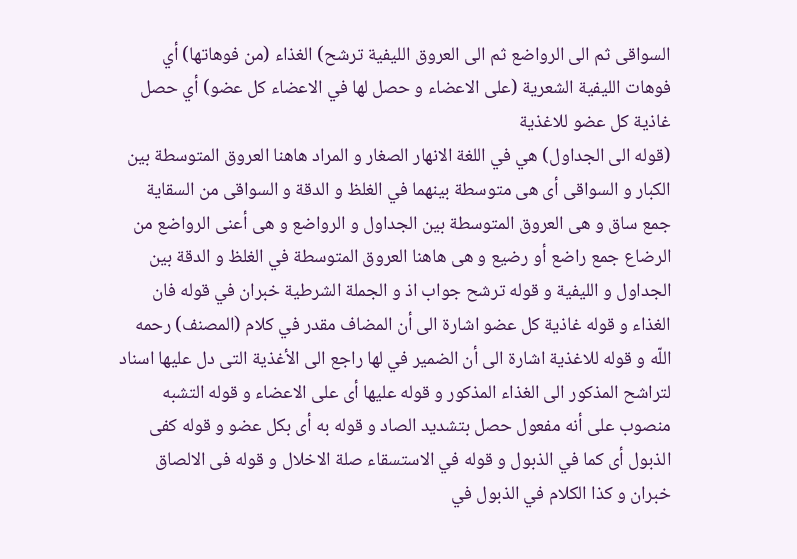السواقى ثم الى الرواضع ثم الى العروق الليفية ترشح) الغذاء (من فوهاتها) أي فوهات الليفية الشعرية (على الاعضاء و حصل لها في الاعضاء كل عضو) أي حصل غاذية كل عضو للاغذية
(قوله الى الجداول) هي في اللغة الانهار الصغار و المراد هاهنا العروق المتوسطة بين الكبار و السواقى أى هى متوسطة بينهما في الغلظ و الدقة و السواقى من السقاية جمع ساق و هى العروق المتوسطة بين الجداول و الرواضع و هى أعنى الرواضع من الرضاع جمع راضع أو رضيع و هى هاهنا العروق المتوسطة في الغلظ و الدقة بين الجداول و الليفية و قوله ترشح جواب اذ و الجملة الشرطية خبران في قوله فان الغذاء و قوله غاذية كل عضو اشارة الى أن المضاف مقدر في كلام (المصنف) رحمه اللّه و قوله للاغذية اشارة الى أن الضمير في لها راجع الى الأغذية التى دل عليها اسناد لتراشح المذكور الى الغذاء المذكور و قوله عليها أى على الاعضاء و قوله التشبه منصوب على أنه مفعول حصل بتشديد الصاد و قوله به أى بكل عضو و قوله كفى الذبول أى كما في الذبول و قوله في الاستسقاء صلة الاخلال و قوله فى الالصاق خبران و كذا الكلام في الذبول في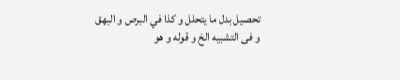تحصيل بدل ما يتحلل و كذا في البرص و البهق و فى التشبيه الخ و قوله و هو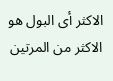الاكثر أى البول هو الاكثر من المرتين